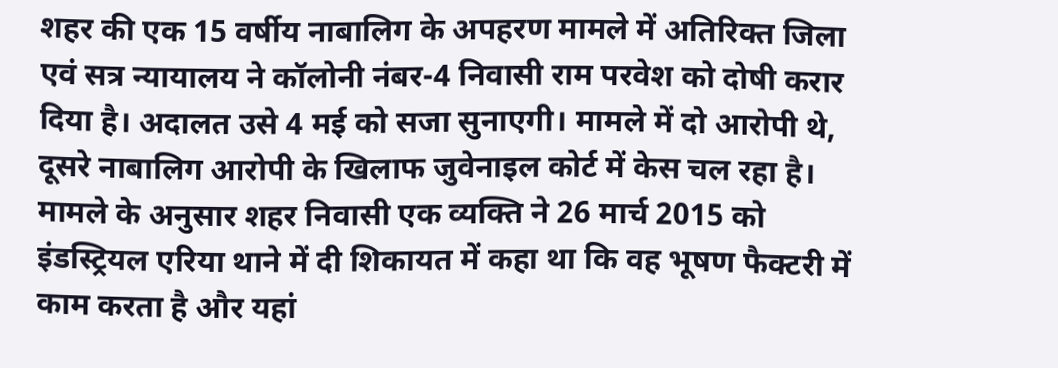शहर की एक 15 वर्षीय नाबालिग के अपहरण मामले में अतिरिक्त जिला एवं सत्र न्यायालय ने कॉलोनी नंबर-4 निवासी राम परवेश को दोषी करार दिया है। अदालत उसे 4 मई को सजा सुनाएगी। मामले में दो आरोपी थे, दूसरे नाबालिग आरोपी के खिलाफ जुवेनाइल कोर्ट में केस चल रहा है।
मामले के अनुसार शहर निवासी एक व्यक्ति ने 26 मार्च 2015 को इंडस्ट्रियल एरिया थाने में दी शिकायत में कहा था कि वह भूषण फैक्टरी में काम करता है और यहां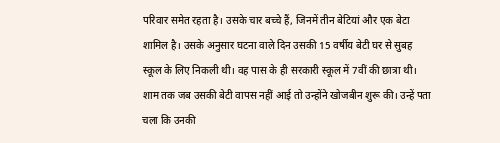परिवार समेत रहता है। उसके चार बच्चे हैं, जिनमें तीन बेटियां और एक बेटा शामिल है। उसके अनुसार घटना वाले दिन उसकी 15 वर्षीय बेटी घर से सुबह स्कूल के लिए निकली थी। वह पास के ही सरकारी स्कूल में 7वीं की छात्रा थी।
शाम तक जब उसकी बेटी वापस नहीं आई तो उन्होंने खोजबीन शुरू की। उन्हें पता चला कि उनकी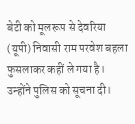बेटी को मूलरूप से देवरिया (यूपी) निवासी राम परवेश बहला फुसलाकर कहीं ले गया है। उन्होंने पुलिस को सूचना दी।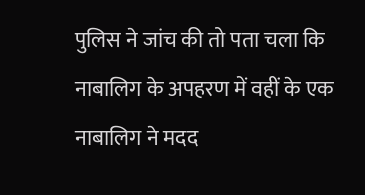पुलिस ने जांच की तो पता चला कि नाबालिग के अपहरण में वहीं के एक नाबालिग ने मदद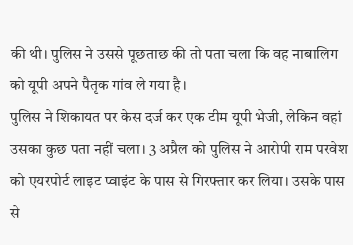की थी। पुलिस ने उससे पूछताछ की तो पता चला कि वह नाबालिग को यूपी अपने पैतृक गांव ले गया है।
पुलिस ने शिकायत पर केस दर्ज कर एक टीम यूपी भेजी, लेकिन वहां उसका कुछ पता नहीं चला। 3 अप्रैल को पुलिस ने आरोपी राम परवेश को एयरपोर्ट लाइट प्वाइंट के पास से गिरफ्तार कर लिया। उसके पास से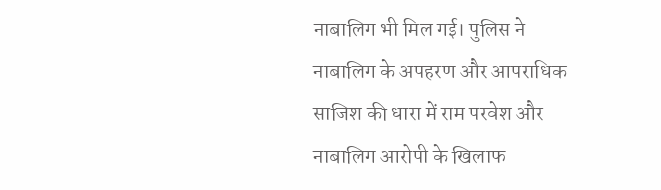नाबालिग भी मिल गई। पुलिस ने नाबालिग के अपहरण और आपराधिक साजिश की धारा में राम परवेश और नाबालिग आरोपी के खिलाफ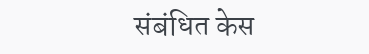संबंधित केस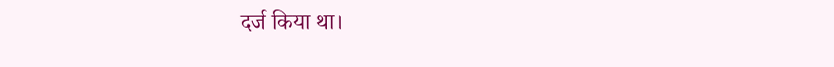दर्ज किया था।